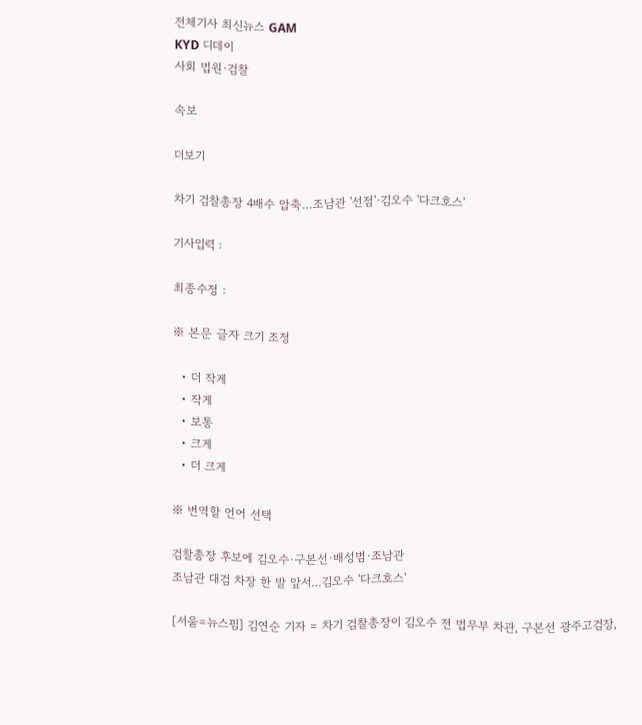전체기사 최신뉴스 GAM
KYD 디데이
사회 법원·검찰

속보

더보기

차기 검찰총장 4배수 압축…조남관 '선점'·김오수 '다크호스'

기사입력 :

최종수정 :

※ 본문 글자 크기 조정

  • 더 작게
  • 작게
  • 보통
  • 크게
  • 더 크게

※ 번역할 언어 선택

검찰총장 후보에 김오수·구본선·배성범·조남관
조남관 대검 차장 한 발 앞서…김오수 '다크호스'

[서울=뉴스핌] 김연순 기자 = 차기 검찰총장이 김오수 전 법무부 차관, 구본선 광주고검장,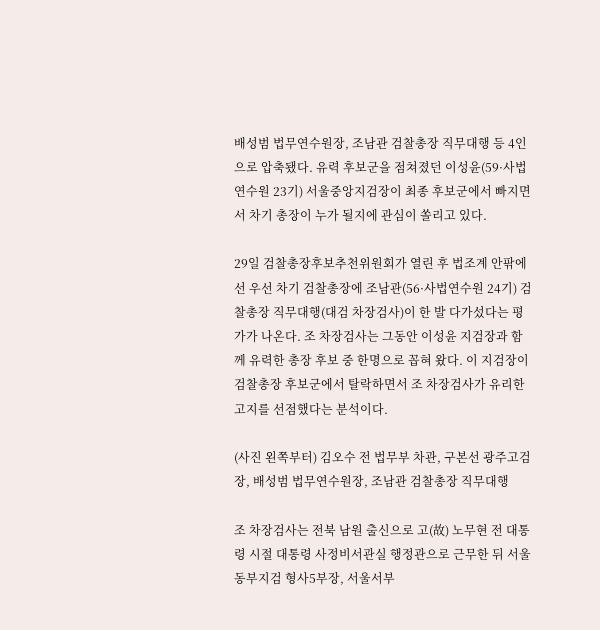배성범 법무연수원장, 조남관 검찰총장 직무대행 등 4인으로 압축됐다. 유력 후보군을 점쳐졌던 이성윤(59·사법연수원 23기) 서울중앙지검장이 최종 후보군에서 빠지면서 차기 총장이 누가 될지에 관심이 쏠리고 있다.

29일 검찰총장후보추천위원회가 열린 후 법조계 안팎에선 우선 차기 검찰총장에 조남관(56·사법연수원 24기) 검찰총장 직무대행(대검 차장검사)이 한 발 다가섰다는 평가가 나온다. 조 차장검사는 그동안 이성윤 지검장과 함께 유력한 총장 후보 중 한명으로 꼽혀 왔다. 이 지검장이 검찰총장 후보군에서 탈락하면서 조 차장검사가 유리한 고지를 선점했다는 분석이다.

(사진 왼쪽부터) 김오수 전 법무부 차관, 구본선 광주고검장, 배성범 법무연수원장, 조남관 검찰총장 직무대행

조 차장검사는 전북 남원 출신으로 고(故) 노무현 전 대통령 시절 대통령 사정비서관실 행정관으로 근무한 뒤 서울동부지검 형사5부장, 서울서부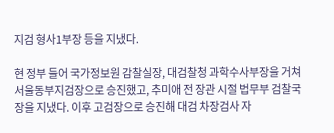지검 형사1부장 등을 지냈다.

현 정부 들어 국가정보원 감찰실장, 대검찰청 과학수사부장을 거쳐 서울동부지검장으로 승진했고, 추미애 전 장관 시절 법무부 검찰국장을 지냈다. 이후 고검장으로 승진해 대검 차장검사 자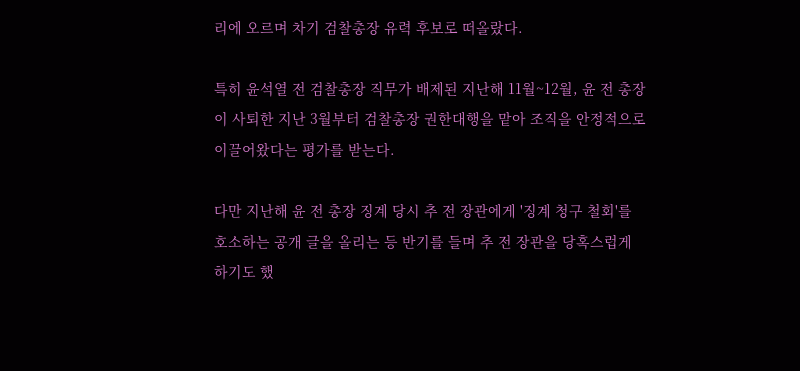리에 오르며 차기 검찰총장 유력 후보로 떠올랐다.

특히 윤석열 전 검찰총장 직무가 배제된 지난해 11월~12월, 윤 전 총장이 사퇴한 지난 3월부터 검찰총장 권한대행을 맡아 조직을 안정적으로 이끌어왔다는 평가를 받는다.

다만 지난해 윤 전 총장 징계 당시 추 전 장관에게 '징계 청구 철회'를 호소하는 공개 글을 올리는 등 반기를 들며 추 전 장관을 당혹스럽게 하기도 했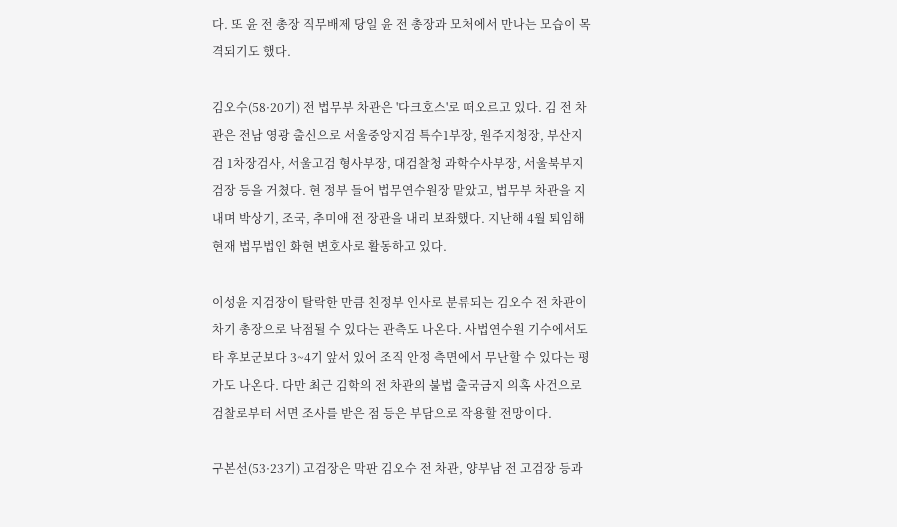다. 또 윤 전 총장 직무배제 당일 윤 전 총장과 모처에서 만나는 모습이 목격되기도 했다.

김오수(58·20기) 전 법무부 차관은 '다크호스'로 떠오르고 있다. 김 전 차관은 전남 영광 출신으로 서울중앙지검 특수1부장, 원주지청장, 부산지검 1차장검사, 서울고검 형사부장, 대검찰청 과학수사부장, 서울북부지검장 등을 거쳤다. 현 정부 들어 법무연수원장 맡았고, 법무부 차관을 지내며 박상기, 조국, 추미애 전 장관을 내리 보좌했다. 지난해 4월 퇴임해 현재 법무법인 화현 변호사로 활동하고 있다.

이성윤 지검장이 탈락한 만큼 친정부 인사로 분류되는 김오수 전 차관이 차기 총장으로 낙점될 수 있다는 관측도 나온다. 사법연수원 기수에서도 타 후보군보다 3~4기 앞서 있어 조직 안정 측면에서 무난할 수 있다는 평가도 나온다. 다만 최근 김학의 전 차관의 불법 출국금지 의혹 사건으로 검찰로부터 서면 조사를 받은 점 등은 부담으로 작용할 전망이다.

구본선(53·23기) 고검장은 막판 김오수 전 차관, 양부남 전 고검장 등과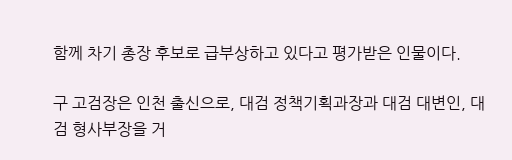함께 차기 총장 후보로 급부상하고 있다고 평가받은 인물이다.

구 고검장은 인천 출신으로, 대검 정책기획과장과 대검 대변인, 대검 형사부장을 거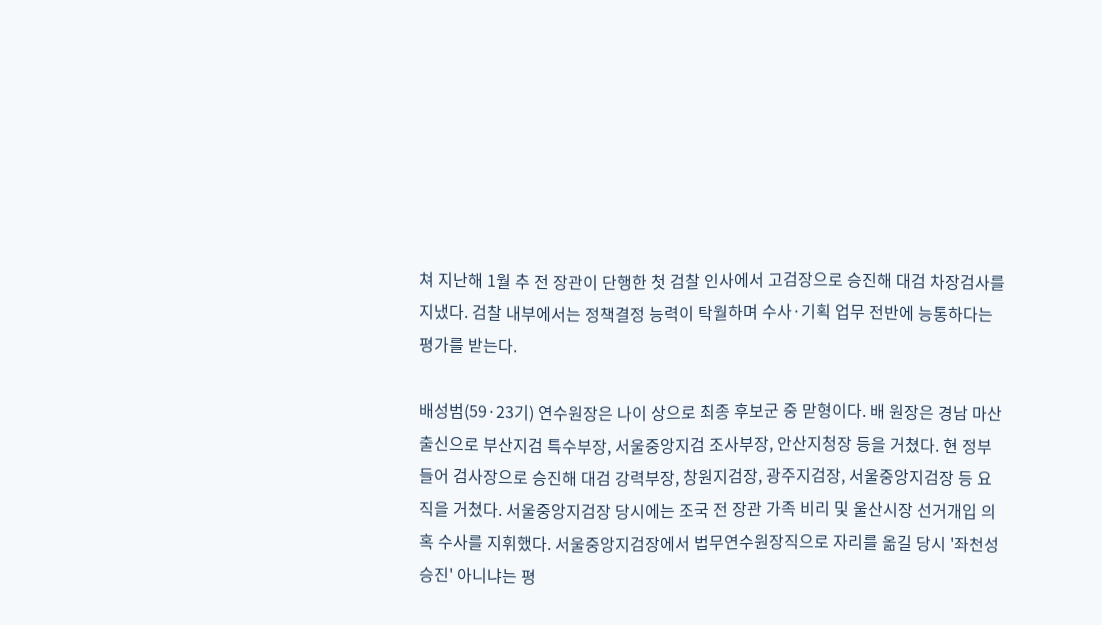쳐 지난해 1월 추 전 장관이 단행한 첫 검찰 인사에서 고검장으로 승진해 대검 차장검사를 지냈다. 검찰 내부에서는 정책결정 능력이 탁월하며 수사·기획 업무 전반에 능통하다는 평가를 받는다.

배성범(59·23기) 연수원장은 나이 상으로 최종 후보군 중 맏형이다. 배 원장은 경남 마산 출신으로 부산지검 특수부장, 서울중앙지검 조사부장, 안산지청장 등을 거쳤다. 현 정부 들어 검사장으로 승진해 대검 강력부장, 창원지검장, 광주지검장, 서울중앙지검장 등 요직을 거쳤다. 서울중앙지검장 당시에는 조국 전 장관 가족 비리 및 울산시장 선거개입 의혹 수사를 지휘했다. 서울중앙지검장에서 법무연수원장직으로 자리를 옮길 당시 '좌천성 승진' 아니냐는 평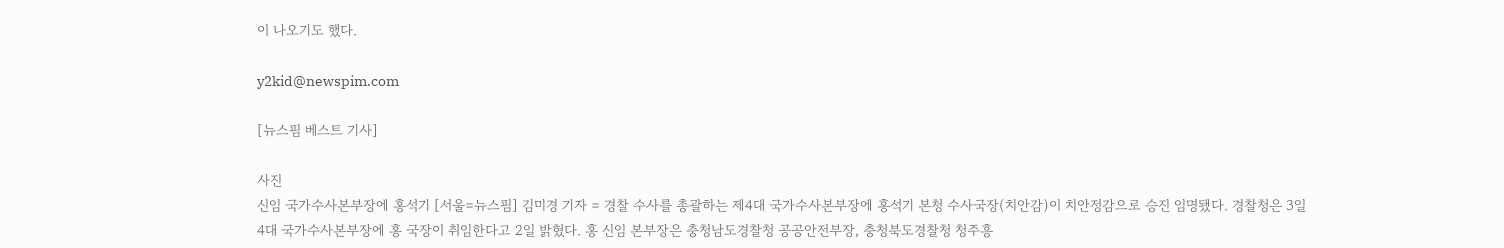이 나오기도 했다.

y2kid@newspim.com

[뉴스핌 베스트 기사]

사진
신임 국가수사본부장에 홍석기 [서울=뉴스핌] 김미경 기자 = 경찰 수사를 총괄하는 제4대 국가수사본부장에 홍석기 본청 수사국장(치안감)이 치안정감으로 승진 임명됐다. 경찰청은 3일 4대 국가수사본부장에 홍 국장이 취임한다고 2일 밝혔다. 홍 신임 본부장은 충청남도경찰청 공공안전부장, 충청북도경찰청 청주흥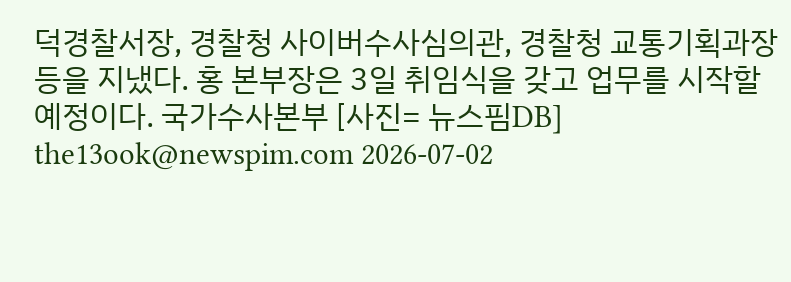덕경찰서장, 경찰청 사이버수사심의관, 경찰청 교통기획과장 등을 지냈다. 홍 본부장은 3일 취임식을 갖고 업무를 시작할 예정이다. 국가수사본부 [사진= 뉴스핌DB] the13ook@newspim.com 2026-07-02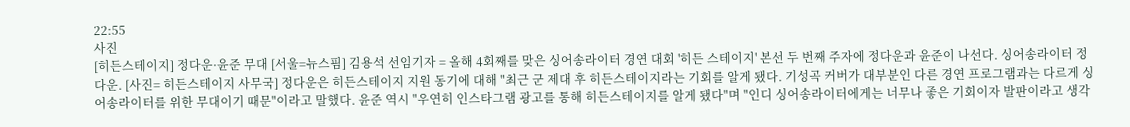22:55
사진
[히든스테이지] 정다운·윤준 무대 [서울=뉴스핌] 김용석 선임기자 = 올해 4회째를 맞은 싱어송라이터 경연 대회 '히든 스테이지' 본선 두 번째 주자에 정다운과 윤준이 나선다. 싱어송라이터 정다운. [사진= 히든스테이지 사무국] 정다운은 히든스테이지 지원 동기에 대해 "최근 군 제대 후 히든스테이지라는 기회를 알게 됐다. 기성곡 커버가 대부분인 다른 경연 프로그램과는 다르게 싱어송라이터를 위한 무대이기 때문"이라고 말했다. 윤준 역시 "우연히 인스타그램 광고를 통해 히든스테이지를 알게 됐다"며 "인디 싱어송라이터에게는 너무나 좋은 기회이자 발판이라고 생각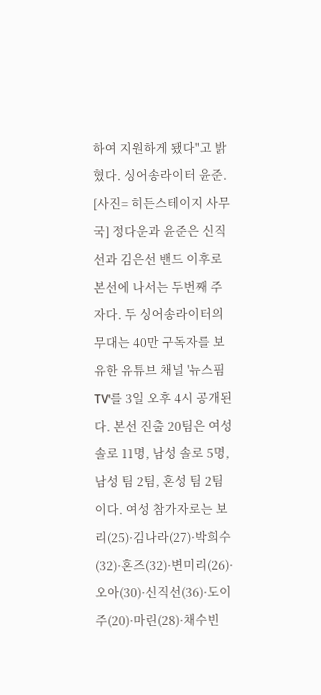하여 지원하게 됐다"고 밝혔다. 싱어송라이터 윤준. [사진= 히든스테이지 사무국] 정다운과 윤준은 신직선과 김은선 밴드 이후로 본선에 나서는 두번째 주자다. 두 싱어송라이터의 무대는 40만 구독자를 보유한 유튜브 채널 '뉴스핌TV'를 3일 오후 4시 공개된다. 본선 진출 20팀은 여성 솔로 11명, 남성 솔로 5명, 남성 팀 2팀, 혼성 팀 2팀이다. 여성 참가자로는 보리(25)·김나라(27)·박희수(32)·혼즈(32)·변미리(26)·오아(30)·신직선(36)·도이주(20)·마린(28)·채수빈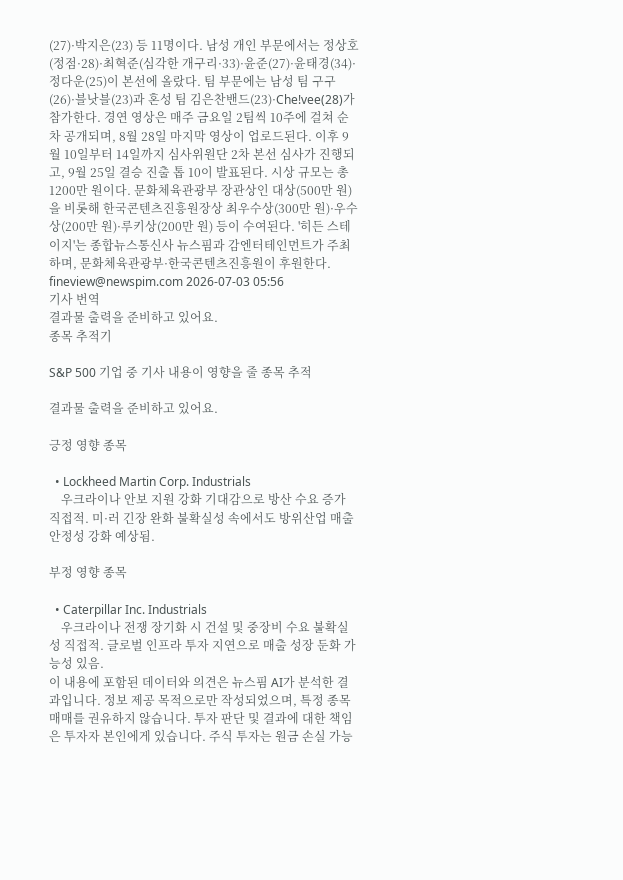(27)·박지은(23) 등 11명이다. 남성 개인 부문에서는 정상호(정점·28)·최혁준(심각한 개구리·33)·윤준(27)·윤태경(34)·정다운(25)이 본선에 올랐다. 팀 부문에는 남성 팀 구구(26)·블낫블(23)과 혼성 팀 김은찬밴드(23)·Che!vee(28)가 참가한다. 경연 영상은 매주 금요일 2팀씩 10주에 걸쳐 순차 공개되며, 8월 28일 마지막 영상이 업로드된다. 이후 9월 10일부터 14일까지 심사위원단 2차 본선 심사가 진행되고, 9월 25일 결승 진출 톱 10이 발표된다. 시상 규모는 총 1200만 원이다. 문화체육관광부 장관상인 대상(500만 원)을 비롯해 한국콘텐츠진흥원장상 최우수상(300만 원)·우수상(200만 원)·루키상(200만 원) 등이 수여된다. '히든 스테이지'는 종합뉴스통신사 뉴스핌과 감엔터테인먼트가 주최하며, 문화체육관광부·한국콘텐츠진흥원이 후원한다. fineview@newspim.com 2026-07-03 05:56
기사 번역
결과물 출력을 준비하고 있어요.
종목 추적기

S&P 500 기업 중 기사 내용이 영향을 줄 종목 추적

결과물 출력을 준비하고 있어요.

긍정 영향 종목

  • Lockheed Martin Corp. Industrials
    우크라이나 안보 지원 강화 기대감으로 방산 수요 증가 직접적. 미·러 긴장 완화 불확실성 속에서도 방위산업 매출 안정성 강화 예상됨.

부정 영향 종목

  • Caterpillar Inc. Industrials
    우크라이나 전쟁 장기화 시 건설 및 중장비 수요 불확실성 직접적. 글로벌 인프라 투자 지연으로 매출 성장 둔화 가능성 있음.
이 내용에 포함된 데이터와 의견은 뉴스핌 AI가 분석한 결과입니다. 정보 제공 목적으로만 작성되었으며, 특정 종목 매매를 권유하지 않습니다. 투자 판단 및 결과에 대한 책임은 투자자 본인에게 있습니다. 주식 투자는 원금 손실 가능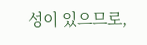성이 있으므로,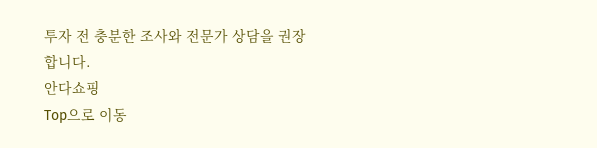투자 전 충분한 조사와 전문가 상담을 권장합니다.
안다쇼핑
Top으로 이동